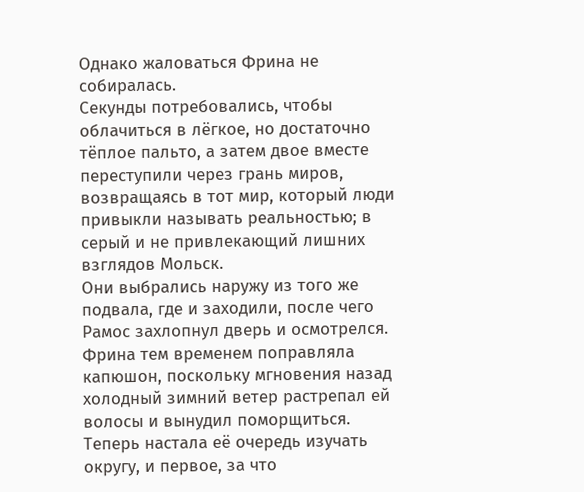Однако жаловаться Фрина не собиралась.
Секунды потребовались, чтобы облачиться в лёгкое, но достаточно тёплое пальто, а затем двое вместе переступили через грань миров, возвращаясь в тот мир, который люди привыкли называть реальностью; в серый и не привлекающий лишних взглядов Мольск.
Они выбрались наружу из того же подвала, где и заходили, после чего Рамос захлопнул дверь и осмотрелся. Фрина тем временем поправляла капюшон, поскольку мгновения назад холодный зимний ветер растрепал ей волосы и вынудил поморщиться. Теперь настала её очередь изучать округу, и первое, за что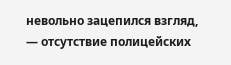невольно зацепился взгляд, — отсутствие полицейских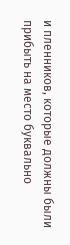и пленников, которые должны были прибыть на место буквально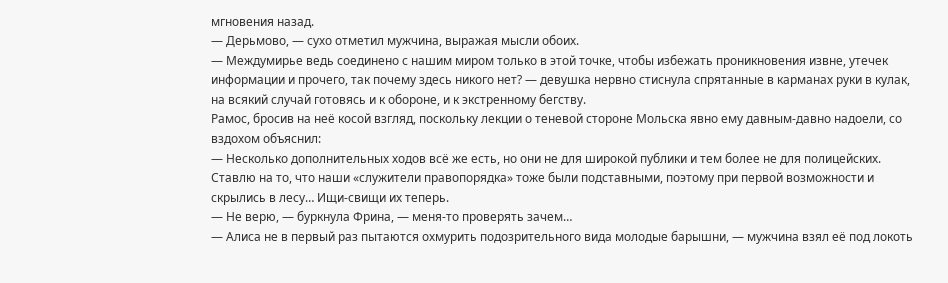мгновения назад.
— Дерьмово, — сухо отметил мужчина, выражая мысли обоих.
— Междумирье ведь соединено с нашим миром только в этой точке, чтобы избежать проникновения извне, утечек информации и прочего, так почему здесь никого нет? — девушка нервно стиснула спрятанные в карманах руки в кулак, на всякий случай готовясь и к обороне, и к экстренному бегству.
Рамос, бросив на неё косой взгляд, поскольку лекции о теневой стороне Мольска явно ему давным-давно надоели, со вздохом объяснил:
— Несколько дополнительных ходов всё же есть, но они не для широкой публики и тем более не для полицейских. Ставлю на то, что наши «служители правопорядка» тоже были подставными, поэтому при первой возможности и скрылись в лесу… Ищи-свищи их теперь.
— Не верю, — буркнула Фрина, — меня-то проверять зачем…
— Алиса не в первый раз пытаются охмурить подозрительного вида молодые барышни, — мужчина взял её под локоть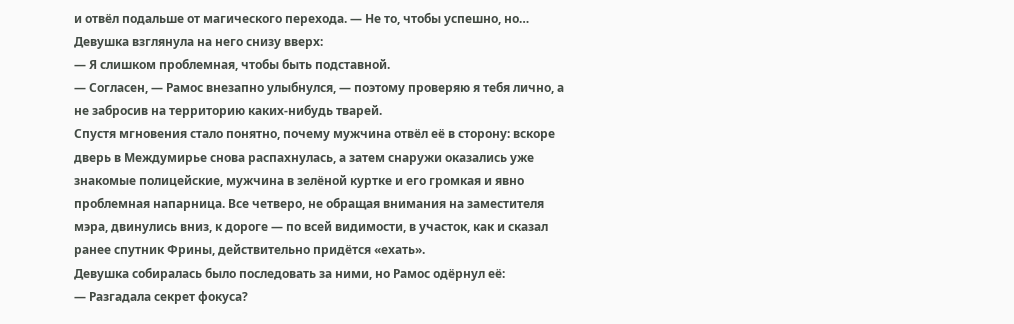и отвёл подальше от магического перехода. — Не то, чтобы успешно, но…
Девушка взглянула на него снизу вверх:
— Я слишком проблемная, чтобы быть подставной.
— Согласен, — Рамос внезапно улыбнулся, — поэтому проверяю я тебя лично, а не забросив на территорию каких-нибудь тварей.
Спустя мгновения стало понятно, почему мужчина отвёл её в сторону: вскоре дверь в Междумирье снова распахнулась, а затем снаружи оказались уже знакомые полицейские, мужчина в зелёной куртке и его громкая и явно проблемная напарница. Все четверо, не обращая внимания на заместителя мэра, двинулись вниз, к дороге — по всей видимости, в участок, как и сказал ранее спутник Фрины, действительно придётся «ехать».
Девушка собиралась было последовать за ними, но Рамос одёрнул её:
— Разгадала секрет фокуса?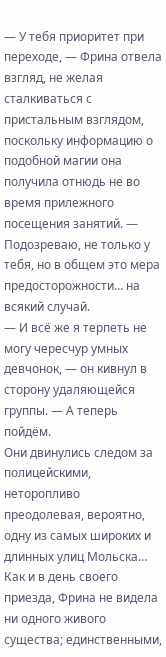— У тебя приоритет при переходе, — Фрина отвела взгляд, не желая сталкиваться с пристальным взглядом, поскольку информацию о подобной магии она получила отнюдь не во время прилежного посещения занятий. — Подозреваю, не только у тебя, но в общем это мера предосторожности… на всякий случай.
— И всё же я терпеть не могу чересчур умных девчонок, — он кивнул в сторону удаляющейся группы. — А теперь пойдём.
Они двинулись следом за полицейскими, неторопливо преодолевая, вероятно, одну из самых широких и длинных улиц Мольска… Как и в день своего приезда, Фрина не видела ни одного живого существа; единственными,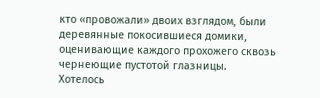кто «провожали» двоих взглядом, были деревянные покосившиеся домики, оценивающие каждого прохожего сквозь чернеющие пустотой глазницы.
Хотелось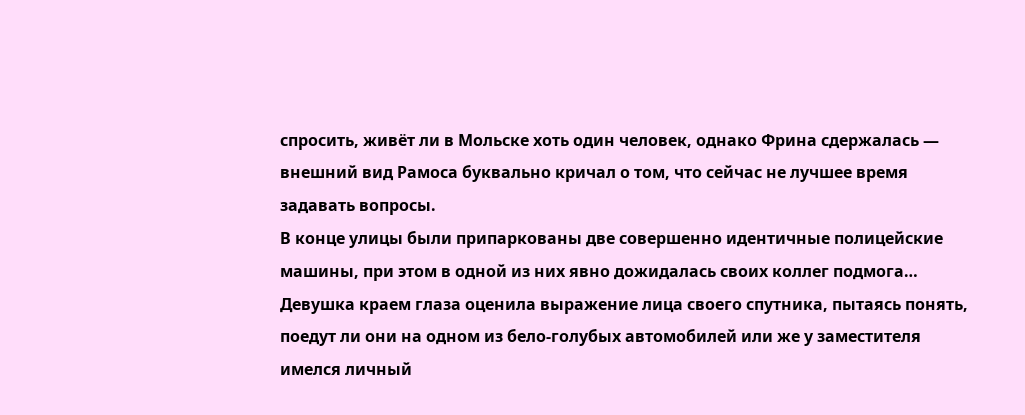спросить, живёт ли в Мольске хоть один человек, однако Фрина сдержалась — внешний вид Рамоса буквально кричал о том, что сейчас не лучшее время задавать вопросы.
В конце улицы были припаркованы две совершенно идентичные полицейские машины, при этом в одной из них явно дожидалась своих коллег подмога… Девушка краем глаза оценила выражение лица своего спутника, пытаясь понять, поедут ли они на одном из бело-голубых автомобилей или же у заместителя имелся личный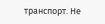транспорт. Не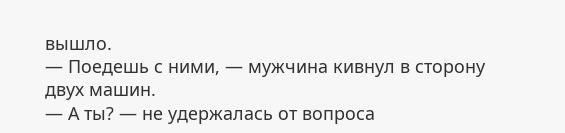вышло.
— Поедешь с ними, — мужчина кивнул в сторону двух машин.
— А ты? — не удержалась от вопроса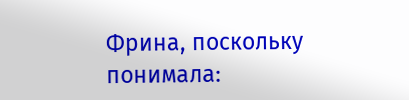Фрина, поскольку понимала: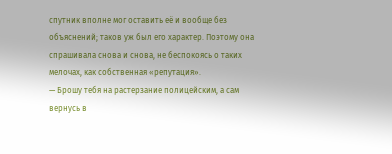спутник вполне мог оставить её и вообще без объяснений; таков уж был его характер. Поэтому она спрашивала снова и снова, не беспокоясь о таких мелочах, как собственная «репутация».
— Брошу тебя на растерзание полицейским, а сам вернусь в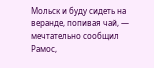Мольск и буду сидеть на веранде, попивая чай, — мечтательно сообщил Рамос,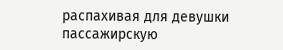распахивая для девушки пассажирскую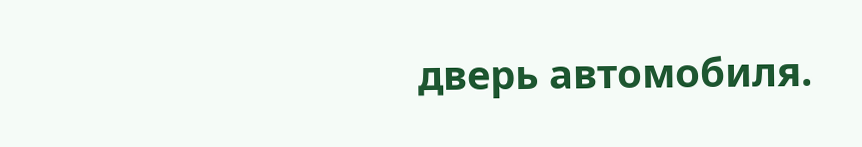дверь автомобиля.